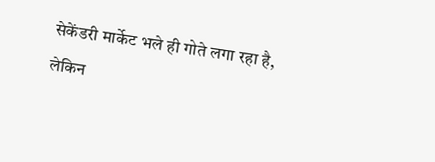सेकेंडरी मार्केट भले ही गोते लगा रहा है, लेकिन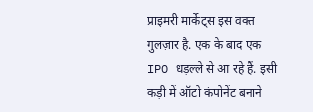प्राइमरी मार्केट्स इस वक्त गुलज़ार है. एक के बाद एक IPO धड़ल्ले से आ रहे हैं. इसी कड़ी में ऑटो कंपोनेंट बनाने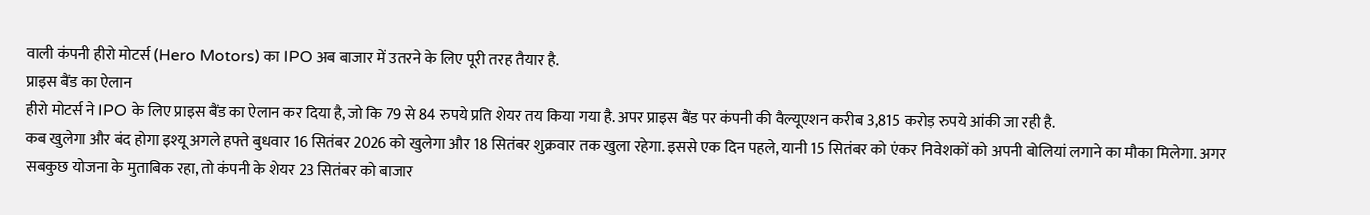वाली कंपनी हीरो मोटर्स (Hero Motors) का IPO अब बाजार में उतरने के लिए पूरी तरह तैयार है.
प्राइस बैंड का ऐलान
हीरो मोटर्स ने IPO के लिए प्राइस बैंड का ऐलान कर दिया है, जो कि 79 से 84 रुपये प्रति शेयर तय किया गया है. अपर प्राइस बैंड पर कंपनी की वैल्यूएशन करीब 3,815 करोड़ रुपये आंकी जा रही है.
कब खुलेगा और बंद होगा इश्यू अगले हफ्ते बुधवार 16 सितंबर 2026 को खुलेगा और 18 सितंबर शुक्रवार तक खुला रहेगा. इससे एक दिन पहले, यानी 15 सितंबर को एंकर निवेशकों को अपनी बोलियां लगाने का मौका मिलेगा. अगर सबकुछ योजना के मुताबिक रहा, तो कंपनी के शेयर 23 सितंबर को बाजार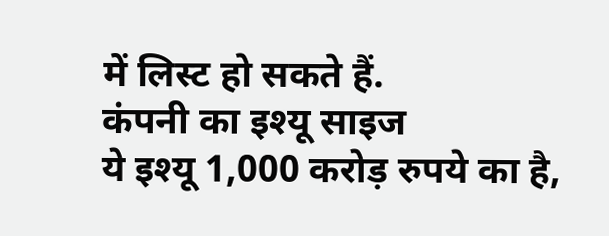में लिस्ट हो सकते हैं.
कंपनी का इश्यू साइज
ये इश्यू 1,000 करोड़ रुपये का है,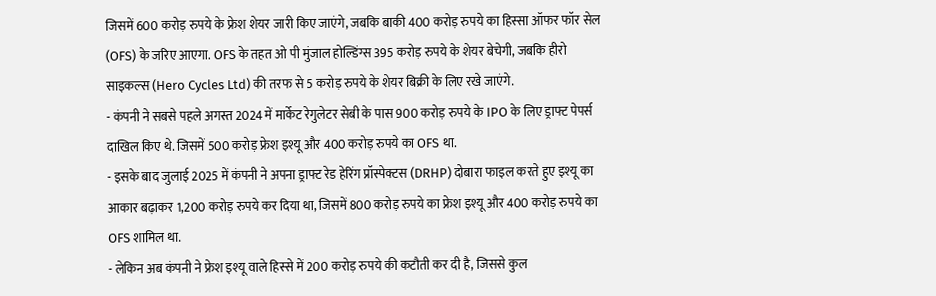जिसमें 600 करोड़ रुपये के फ्रेश शेयर जारी किए जाएंगे, जबकि बाकी 400 करोड़ रुपये का हिस्सा ऑफर फॉर सेल (OFS) के जरिए आएगा. OFS के तहत ओ पी मुंजाल होल्डिंग्स 395 करोड़ रुपये के शेयर बेचेगी, जबकि हीरो साइकल्स (Hero Cycles Ltd) की तरफ से 5 करोड़ रुपये के शेयर बिक्री के लिए रखे जाएंगे.
- कंपनी ने सबसे पहले अगस्त 2024 में मार्केट रेगुलेटर सेबी के पास 900 करोड़ रुपये के IPO के लिए ड्राफ्ट पेपर्स दाखिल किए थे. जिसमें 500 करोड़ फ्रेश इश्यू और 400 करोड़ रुपये का OFS था.
- इसके बाद जुलाई 2025 में कंपनी ने अपना ड्राफ्ट रेड हेरिंग प्रॉस्पेक्टस (DRHP) दोबारा फाइल करते हुए इश्यू का आकार बढ़ाकर 1,200 करोड़ रुपये कर दिया था, जिसमें 800 करोड़ रुपये का फ्रेश इश्यू और 400 करोड़ रुपये का OFS शामिल था.
- लेकिन अब कंपनी ने फ्रेश इश्यू वाले हिस्से में 200 करोड़ रुपये की कटौती कर दी है, जिससे कुल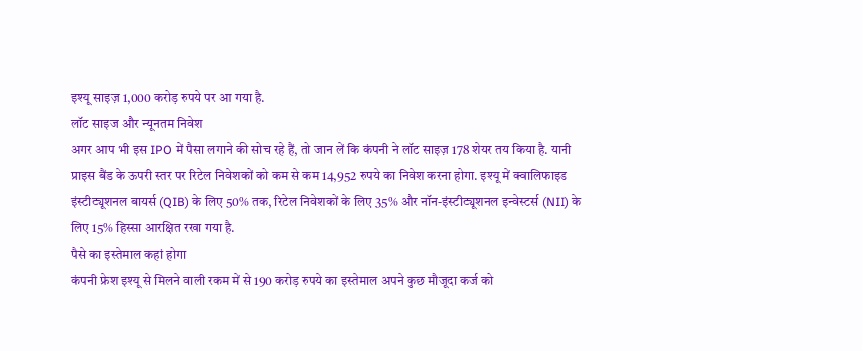इश्यू साइज़ 1,000 करोड़ रुपये पर आ गया है.
लॉट साइज और न्यूनतम निवेश
अगर आप भी इस IPO में पैसा लगाने की सोच रहे हैं, तो जान लें कि कंपनी ने लॉट साइज़ 178 शेयर तय किया है. यानी प्राइस बैंड के ऊपरी स्तर पर रिटेल निवेशकों को कम से कम 14,952 रुपये का निवेश करना होगा. इश्यू में क्वालिफाइड इंस्टीट्यूशनल बायर्स (QIB) के लिए 50% तक, रिटेल निवेशकों के लिए 35% और नॉन-इंस्टीट्यूशनल इन्वेस्टर्स (NII) के लिए 15% हिस्सा आरक्षित रखा गया है.
पैसे का इस्तेमाल कहां होगा
कंपनी फ्रेश इश्यू से मिलने वाली रकम में से 190 करोड़ रुपये का इस्तेमाल अपने कुछ मौजूदा कर्ज को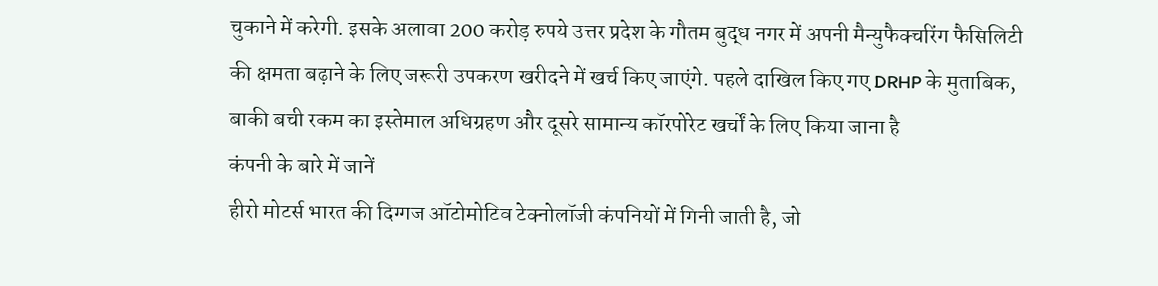चुकाने में करेगी. इसके अलावा 200 करोड़ रुपये उत्तर प्रदेश के गौतम बुद्ध नगर में अपनी मैन्युफैक्चरिंग फैसिलिटी की क्षमता बढ़ाने के लिए जरूरी उपकरण खरीदने में खर्च किए जाएंगे. पहले दाखिल किए गए DRHP के मुताबिक, बाकी बची रकम का इस्तेमाल अधिग्रहण और दूसरे सामान्य कॉरपोरेट खर्चों के लिए किया जाना है
कंपनी के बारे में जानें
हीरो मोटर्स भारत की दिग्गज ऑटोमोटिव टेक्नोलॉजी कंपनियों में गिनी जाती है, जो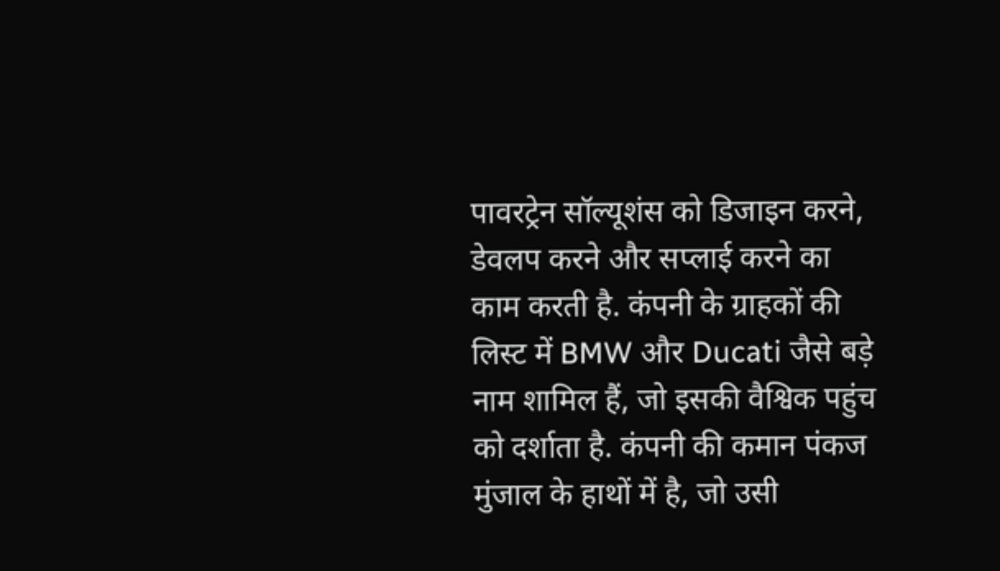पावरट्रेन सॉल्यूशंस को डिजाइन करने, डेवलप करने और सप्लाई करने का काम करती है. कंपनी के ग्राहकों की लिस्ट में BMW और Ducati जैसे बड़े नाम शामिल हैं, जो इसकी वैश्विक पहुंच को दर्शाता है. कंपनी की कमान पंकज मुंजाल के हाथों में है, जो उसी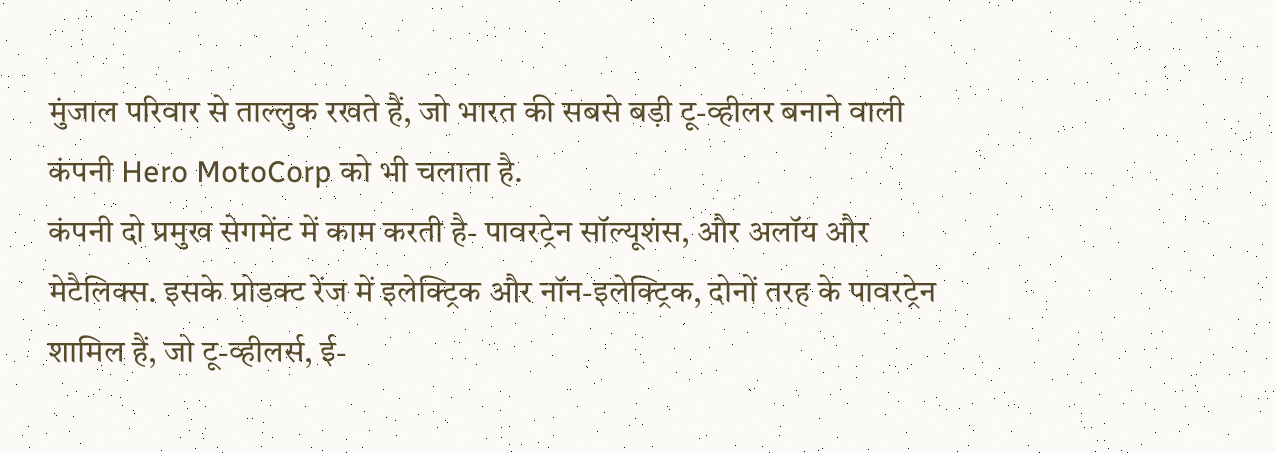मुंजाल परिवार से ताल्लुक रखते हैं, जो भारत की सबसे बड़ी टू-व्हीलर बनाने वाली कंपनी Hero MotoCorp को भी चलाता है.
कंपनी दो प्रमुख सेगमेंट में काम करती है- पावरट्रेन सॉल्यूशंस, और अलॉय और मेटैलिक्स. इसके प्रोडक्ट रेंज में इलेक्ट्रिक और नॉन-इलेक्ट्रिक, दोनों तरह के पावरट्रेन शामिल हैं, जो टू-व्हीलर्स, ई-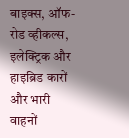बाइक्स, ऑफ-रोड व्हीकल्स, इलेक्ट्रिक और हाइब्रिड कारों और भारी वाहनों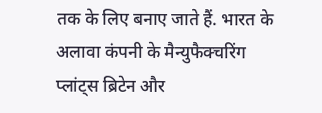तक के लिए बनाए जाते हैं. भारत के अलावा कंपनी के मैन्युफैक्चरिंग प्लांट्स ब्रिटेन और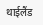थाईलैंड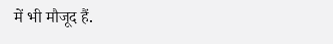में भी मौजूद हैं.